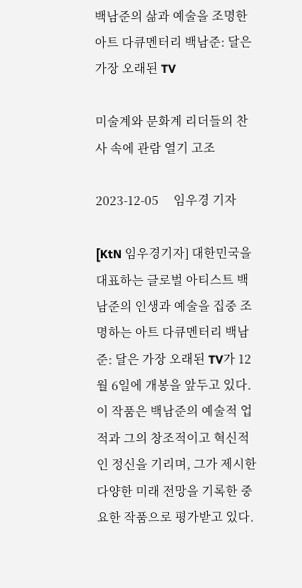백남준의 삶과 예술을 조명한 아트 다큐멘터리 백남준: 달은 가장 오래된 TV

미술계와 문화계 리더들의 찬사 속에 관람 열기 고조

2023-12-05     임우경 기자

[KtN 임우경기자] 대한민국을 대표하는 글로벌 아티스트 백남준의 인생과 예술을 집중 조명하는 아트 다큐멘터리 백남준: 달은 가장 오래된 TV가 12월 6일에 개봉을 앞두고 있다. 이 작품은 백남준의 예술적 업적과 그의 창조적이고 혁신적인 정신을 기리며, 그가 제시한 다양한 미래 전망을 기록한 중요한 작품으로 평가받고 있다.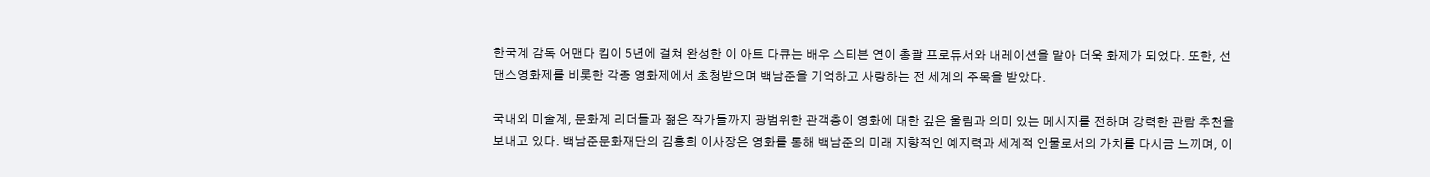한국계 감독 어맨다 킴이 5년에 걸쳐 완성한 이 아트 다큐는 배우 스티븐 연이 총괄 프로듀서와 내레이션을 맡아 더욱 화제가 되었다. 또한, 선댄스영화제를 비롯한 각종 영화제에서 초청받으며 백남준을 기억하고 사랑하는 전 세계의 주목을 받았다.

국내외 미술계, 문화계 리더들과 젊은 작가들까지 광범위한 관객층이 영화에 대한 깊은 울림과 의미 있는 메시지를 전하며 강력한 관람 추천을 보내고 있다. 백남준문화재단의 김홍희 이사장은 영화를 통해 백남준의 미래 지향적인 예지력과 세계적 인물로서의 가치를 다시금 느끼며, 이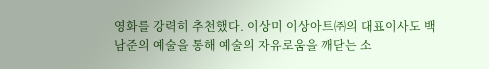영화를 강력히 추천했다. 이상미 이상아트㈜의 대표이사도 백남준의 예술을 통해 예술의 자유로움을 깨닫는 소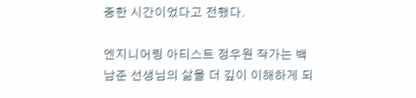중한 시간이었다고 전했다.

엔지니어링 아티스트 정우원 작가는 백남준 선생님의 삶을 더 깊이 이해하게 되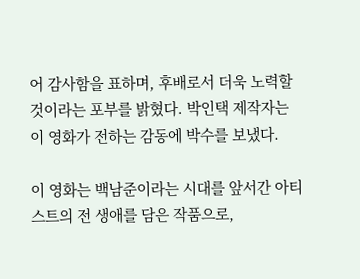어 감사함을 표하며, 후배로서 더욱 노력할 것이라는 포부를 밝혔다. 박인택 제작자는 이 영화가 전하는 감동에 박수를 보냈다.

이 영화는 백남준이라는 시대를 앞서간 아티스트의 전 생애를 담은 작품으로,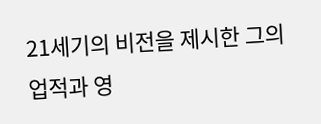21세기의 비전을 제시한 그의 업적과 영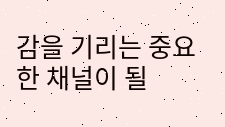감을 기리는 중요한 채널이 될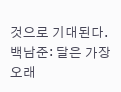것으로 기대된다. 백남준: 달은 가장 오래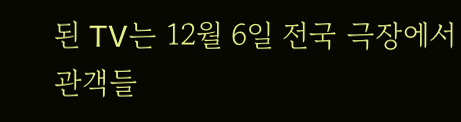된 TV는 12월 6일 전국 극장에서 관객들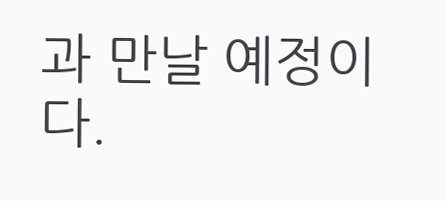과 만날 예정이다.